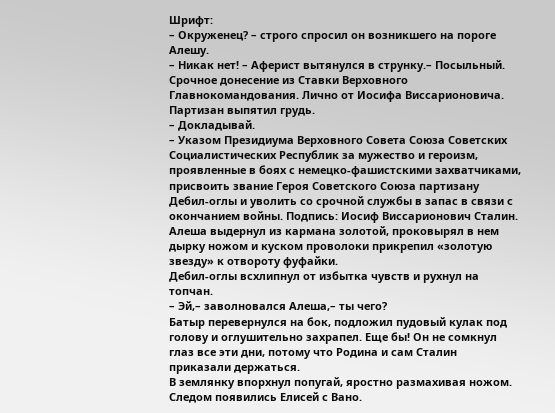Шрифт:
– Окруженец? – строго спросил он возникшего на пороге Алешу.
– Никак нет! – Аферист вытянулся в струнку.– Посыльный. Срочное донесение из Ставки Верховного Главнокомандования. Лично от Иосифа Виссарионовича.
Партизан выпятил грудь.
– Докладывай.
– Указом Президиума Верховного Совета Союза Советских Социалистических Республик за мужество и героизм, проявленные в боях с немецко-фашистскими захватчиками, присвоить звание Героя Советского Союза партизану Дебил-оглы и уволить со срочной службы в запас в связи с окончанием войны. Подпись: Иосиф Виссарионович Сталин.
Алеша выдернул из кармана золотой, проковырял в нем дырку ножом и куском проволоки прикрепил «золотую звезду» к отвороту фуфайки.
Дебил-оглы всхлипнул от избытка чувств и рухнул на топчан.
– Эй,– заволновался Алеша,– ты чего?
Батыр перевернулся на бок, подложил пудовый кулак под голову и оглушительно захрапел. Еще бы! Он не сомкнул глаз все эти дни, потому что Родина и сам Сталин приказали держаться.
В землянку впорхнул попугай, яростно размахивая ножом. Следом появились Елисей с Вано.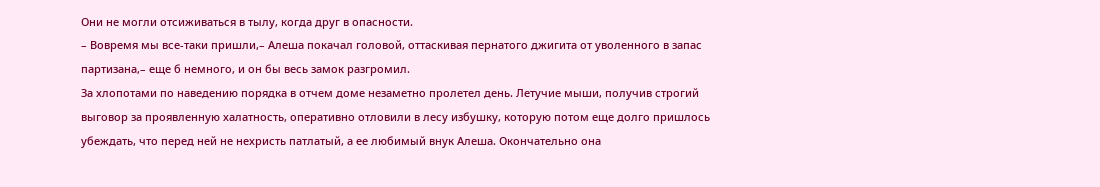Они не могли отсиживаться в тылу, когда друг в опасности.
– Вовремя мы все-таки пришли,– Алеша покачал головой, оттаскивая пернатого джигита от уволенного в запас партизана,– еще б немного, и он бы весь замок разгромил.
За хлопотами по наведению порядка в отчем доме незаметно пролетел день. Летучие мыши, получив строгий выговор за проявленную халатность, оперативно отловили в лесу избушку, которую потом еще долго пришлось убеждать, что перед ней не нехристь патлатый, а ее любимый внук Алеша. Окончательно она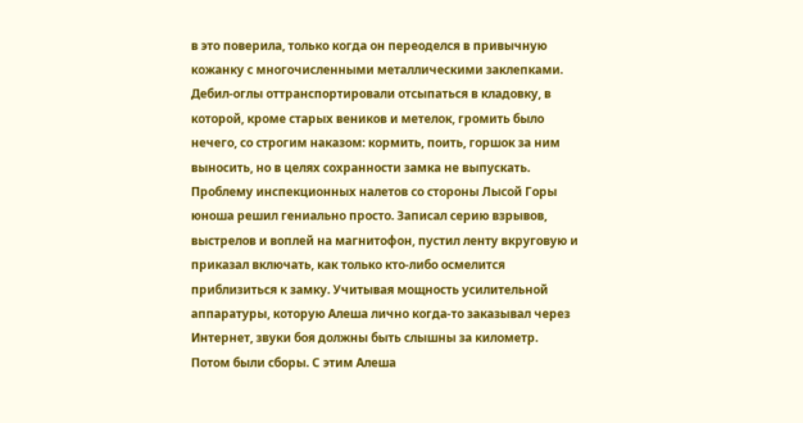в это поверила, только когда он переоделся в привычную кожанку с многочисленными металлическими заклепками. Дебил-оглы оттранспортировали отсыпаться в кладовку, в которой, кроме старых веников и метелок, громить было нечего, со строгим наказом: кормить, поить, горшок за ним выносить, но в целях сохранности замка не выпускать. Проблему инспекционных налетов со стороны Лысой Горы юноша решил гениально просто. Записал серию взрывов, выстрелов и воплей на магнитофон, пустил ленту вкруговую и приказал включать, как только кто-либо осмелится приблизиться к замку. Учитывая мощность усилительной аппаратуры, которую Алеша лично когда-то заказывал через Интернет, звуки боя должны быть слышны за километр.
Потом были сборы. С этим Алеша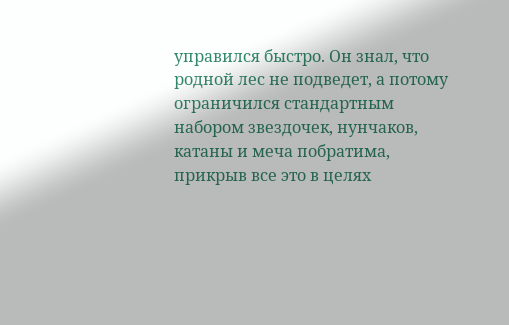управился быстро. Он знал, что родной лес не подведет, а потому ограничился стандартным набором звездочек, нунчаков, катаны и меча побратима, прикрыв все это в целях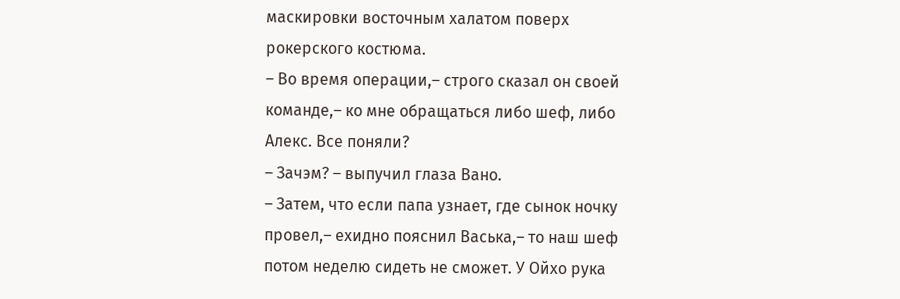маскировки восточным халатом поверх рокерского костюма.
– Во время операции,– строго сказал он своей команде,– ко мне обращаться либо шеф, либо Алекс. Все поняли?
– Зачэм? – выпучил глаза Вано.
– Затем, что если папа узнает, где сынок ночку провел,– ехидно пояснил Васька,– то наш шеф потом неделю сидеть не сможет. У Ойхо рука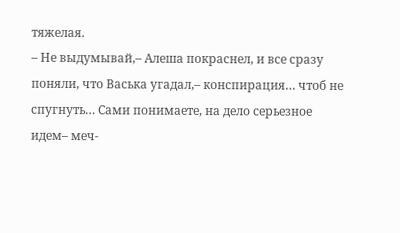тяжелая.
– Не выдумывай,– Алеша покраснел, и все сразу поняли, что Васька угадал,– конспирация… чтоб не спугнуть… Сами понимаете, на дело серьезное идем– меч-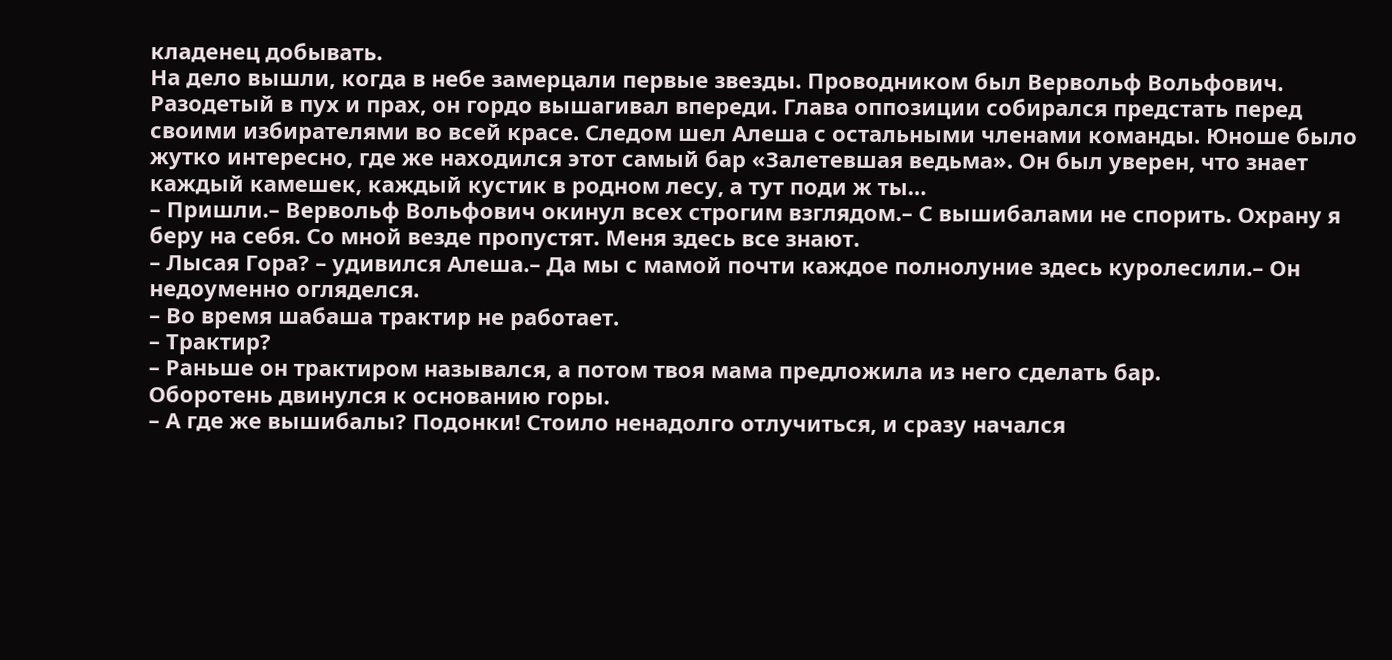кладенец добывать.
На дело вышли, когда в небе замерцали первые звезды. Проводником был Вервольф Вольфович. Разодетый в пух и прах, он гордо вышагивал впереди. Глава оппозиции собирался предстать перед своими избирателями во всей красе. Следом шел Алеша с остальными членами команды. Юноше было жутко интересно, где же находился этот самый бар «Залетевшая ведьма». Он был уверен, что знает каждый камешек, каждый кустик в родном лесу, а тут поди ж ты…
– Пришли.– Вервольф Вольфович окинул всех строгим взглядом.– С вышибалами не спорить. Охрану я беру на себя. Со мной везде пропустят. Меня здесь все знают.
– Лысая Гора? – удивился Алеша.– Да мы с мамой почти каждое полнолуние здесь куролесили.– Он недоуменно огляделся.
– Во время шабаша трактир не работает.
– Трактир?
– Раньше он трактиром назывался, а потом твоя мама предложила из него сделать бар.
Оборотень двинулся к основанию горы.
– А где же вышибалы? Подонки! Стоило ненадолго отлучиться, и сразу начался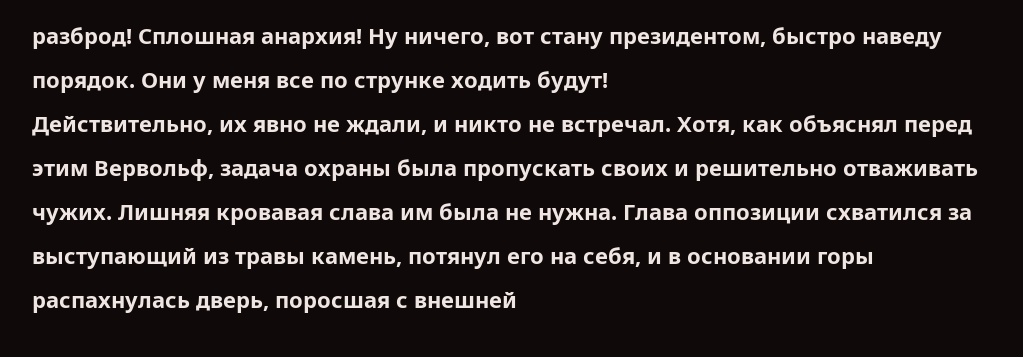разброд! Сплошная анархия! Ну ничего, вот стану президентом, быстро наведу порядок. Они у меня все по струнке ходить будут!
Действительно, их явно не ждали, и никто не встречал. Хотя, как объяснял перед этим Вервольф, задача охраны была пропускать своих и решительно отваживать чужих. Лишняя кровавая слава им была не нужна. Глава оппозиции схватился за выступающий из травы камень, потянул его на себя, и в основании горы распахнулась дверь, поросшая с внешней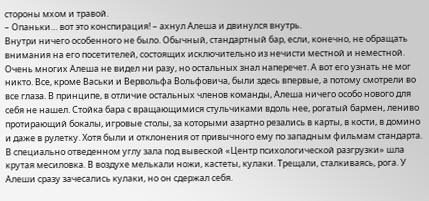стороны мхом и травой.
– Опаньки… вот это конспирация! – ахнул Алеша и двинулся внутрь.
Внутри ничего особенного не было. Обычный, стандартный бар, если, конечно, не обращать внимания на его посетителей, состоящих исключительно из нечисти местной и неместной. Очень многих Алеша не видел ни разу, но остальных знал наперечет. А вот его узнать не мог никто. Все, кроме Васьки и Вервольфа Вольфовича, были здесь впервые, а потому смотрели во все глаза. В принципе, в отличие остальных членов команды, Алеша ничего особо нового для себя не нашел. Стойка бара с вращающимися стульчиками вдоль нее, рогатый бармен, лениво протирающий бокалы, игровые столы, за которыми азартно резались в карты, в кости, в домино и даже в рулетку. Хотя были и отклонения от привычного ему по западным фильмам стандарта. В специально отведенном углу зала под вывеской «Центр психологической разгрузки» шла крутая месиловка. В воздухе мелькали ножи, кастеты, кулаки. Трещали, сталкиваясь, рога. У Алеши сразу зачесались кулаки, но он сдержал себя.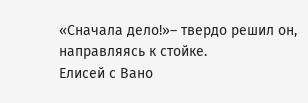«Сначала дело!»– твердо решил он, направляясь к стойке.
Елисей с Вано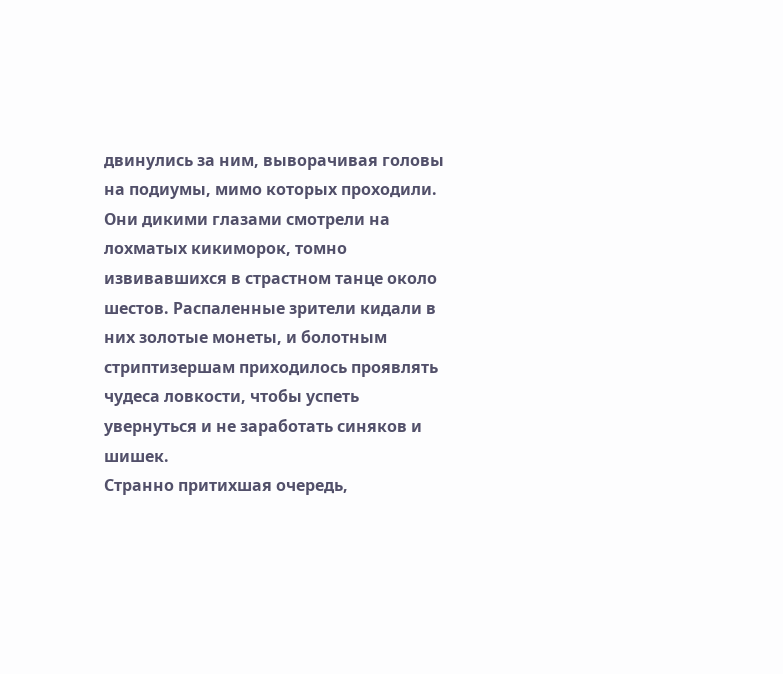двинулись за ним, выворачивая головы на подиумы, мимо которых проходили. Они дикими глазами смотрели на лохматых кикиморок, томно извивавшихся в страстном танце около шестов. Распаленные зрители кидали в них золотые монеты, и болотным стриптизершам приходилось проявлять чудеса ловкости, чтобы успеть увернуться и не заработать синяков и шишек.
Странно притихшая очередь,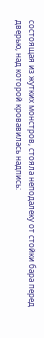состоящая из жутких монстров, стояла неподалеку от стойки бара перед дверью, над которой кровавилась надпись: